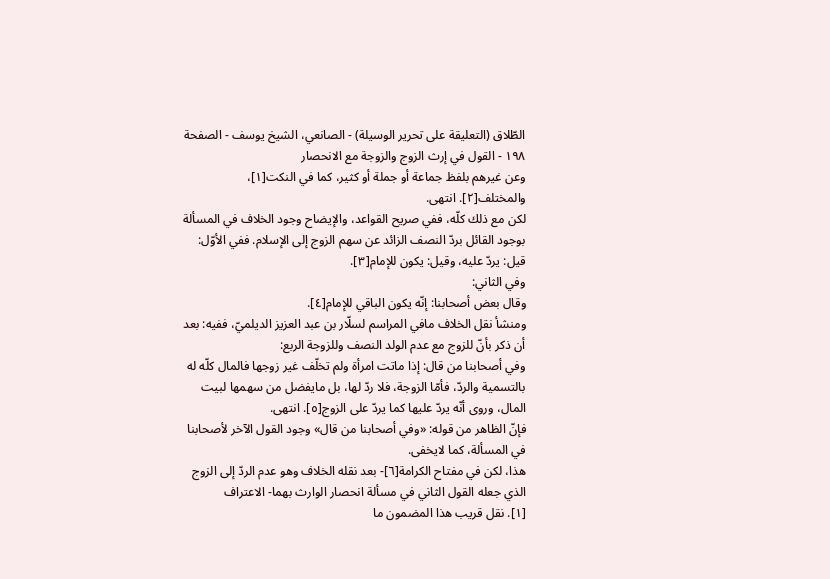الطّلاق (التعليقة على تحرير الوسيلة) - الصانعي، الشيخ يوسف - الصفحة ١٩٨ - القول في إرث الزوج والزوجة مع الانحصار
وعن غيرهم بلفظ جماعة أو جملة أو كثير، كما في النكت[١]، والمختلف[٢]. انتهى.
لكن مع ذلك كلّه، ففي صريح القواعد، والإيضاح وجود الخلاف في المسألة بوجود القائل بردّ النصف الزائد عن سهم الزوج إلى الإسلام. ففي الأوّل:
قيل: يردّ عليه، وقيل: يكون للإمام[٣].
وفي الثاني:
وقال بعض أصحابنا: إنّه يكون الباقي للإمام[٤].
ومنشأ نقل الخلاف مافي المراسم لسلّار بن عبد العزيز الديلميّ، ففيه: بعد أن ذكر بأنّ للزوج مع عدم الولد النصف وللزوجة الربع:
وفي أصحابنا من قال: إذا ماتت امرأة ولم تخلّف غير زوجها فالمال كلّه له بالتسمية والردّ، فأمّا الزوجة، فلا ردّ لها، بل مايفضل من سهمها لبيت المال، وروى أنّه يردّ عليها كما يردّ على الزوج[٥]. انتهى.
فإنّ الظاهر من قوله: «وفي أصحابنا من قال» وجود القول الآخر لأصحابنا في المسألة، كما لايخفى.
هذا، لكن في مفتاح الكرامة[٦]- بعد نقله الخلاف وهو عدم الردّ إلى الزوج الذي جعله القول الثاني في مسألة انحصار الوارث بهما- الاعتراف
[١]. نقل قريب هذا المضمون ما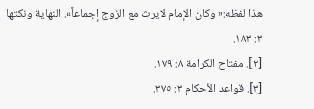هذا لفظه:« وكان الإمام لايرث مع الزوج إجماعاً». النهاية ونكتها ٣: ١٨٣.
[٢]. مفتاح الكرامة ٨: ١٧٩.
[٣]. قواعد الأحكام ٣: ٣٧٥.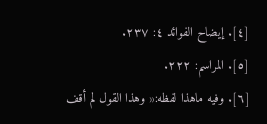[٤]. إيضاح الفوائد ٤: ٢٣٧.
[٥]. المراسم: ٢٢٢.
[٦]. وفيه ماهذا لفظه:« وهذا القول لم أقف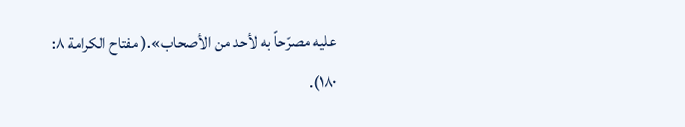عليه مصرّحاً به لأحد من الأصحاب».( مفتاح الكرامة ٨: ١٨٠).